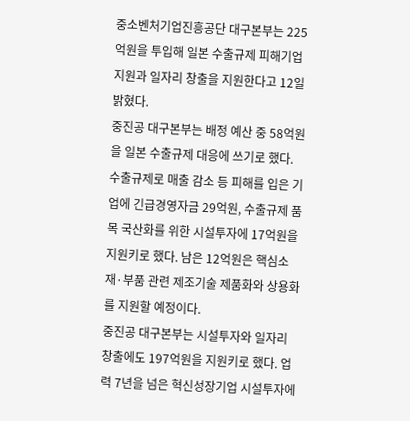중소벤처기업진흥공단 대구본부는 225억원을 투입해 일본 수출규제 피해기업 지원과 일자리 창출을 지원한다고 12일 밝혔다.
중진공 대구본부는 배정 예산 중 58억원을 일본 수출규제 대응에 쓰기로 했다. 수출규제로 매출 감소 등 피해를 입은 기업에 긴급경영자금 29억원, 수출규제 품목 국산화를 위한 시설투자에 17억원을 지원키로 했다. 남은 12억원은 핵심소재·부품 관련 제조기술 제품화와 상용화를 지원할 예정이다.
중진공 대구본부는 시설투자와 일자리 창출에도 197억원을 지원키로 했다. 업력 7년을 넘은 혁신성장기업 시설투자에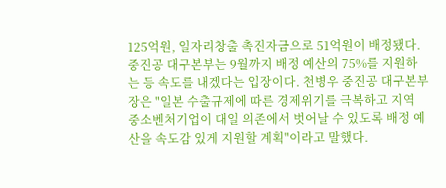125억원, 일자리창출 촉진자금으로 51억원이 배정됐다.
중진공 대구본부는 9월까지 배정 예산의 75%를 지원하는 등 속도를 내겠다는 입장이다. 천병우 중진공 대구본부장은 "일본 수출규제에 따른 경제위기를 극복하고 지역 중소벤처기업이 대일 의존에서 벗어날 수 있도록 배정 예산을 속도감 있게 지원할 계획"이라고 말했다.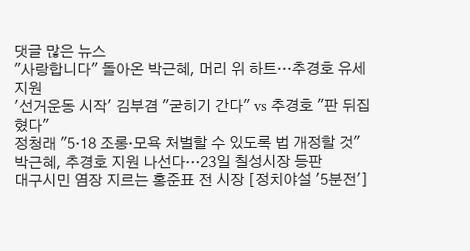댓글 많은 뉴스
"사랑합니다" 돌아온 박근혜, 머리 위 하트…추경호 유세 지원
'선거운동 시작' 김부겸 "굳히기 간다" vs 추경호 "판 뒤집혔다"
정청래 "5·18 조롱·모욕 처벌할 수 있도록 법 개정할 것"
박근혜, 추경호 지원 나선다…23일 칠성시장 등판
대구시민 염장 지르는 홍준표 전 시장 [정치야설 '5분전']